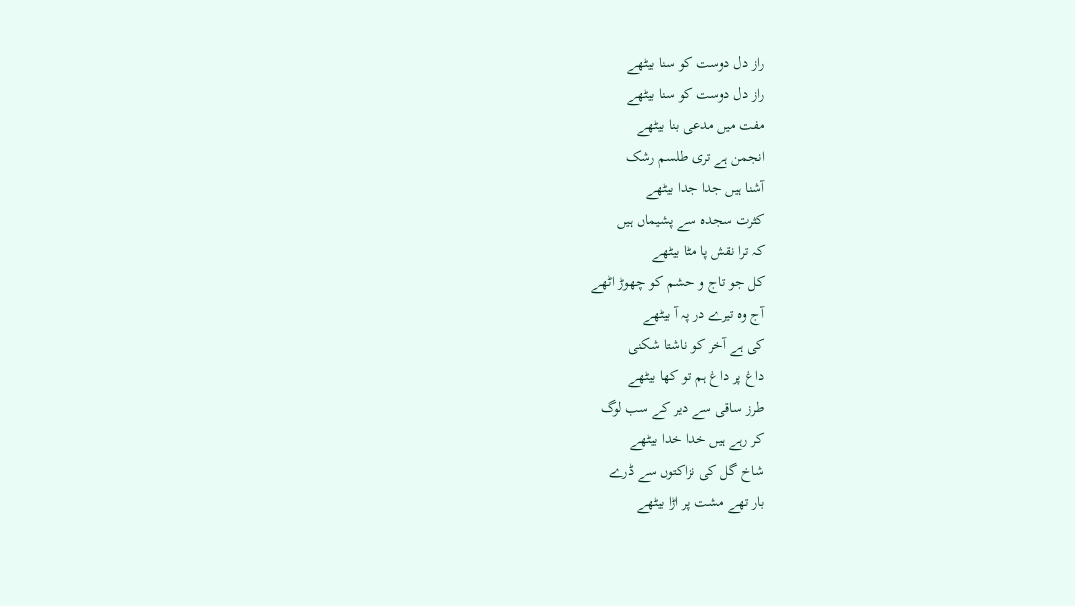راز دل دوست کو سنا بیٹھے
راز دل دوست کو سنا بیٹھے
مفت میں مدعی بنا بیٹھے
انجمن ہے تری طلسم رشک
آشنا ہیں جدا جدا بیٹھے
کثرت سجدہ سے پشیماں ہیں
کہ ترا نقش پا مٹا بیٹھے
کل جو تاج و حشم کو چھوڑ اٹھے
آج وہ تیرے در پہ آ بیٹھے
کی ہے آخر کو ناشتا شکنی
داغ پر داغ ہم تو کھا بیٹھے
طرز ساقی سے دیر کے سب لوگ
کر رہے ہیں خدا خدا بیٹھے
شاخ گل کی نزاکتوں سے ڈرے
بار تھے مشت پر اڑا بیٹھے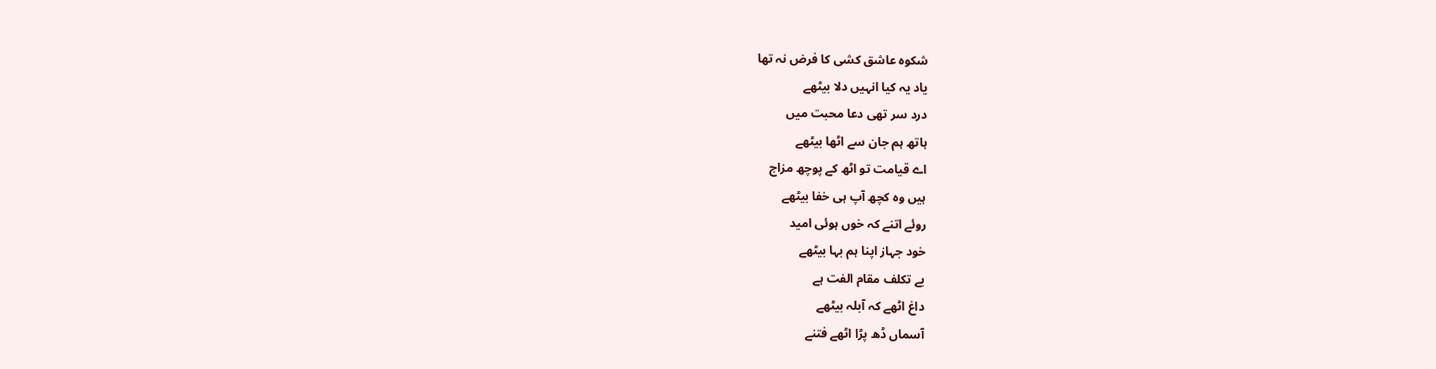شکوہ عاشق کشی کا فرض نہ تھا
یاد یہ کیا انہیں دلا بیٹھے
درد سر تھی دعا محبت میں
ہاتھ ہم جان سے اٹھا بیٹھے
اے قیامت تو اٹھ کے پوچھ مزاج
ہیں وہ کچھ آپ ہی خفا بیٹھے
روئے اتنے کہ خوں ہوئی امید
خود جہاز اپنا ہم بہا بیٹھے
بے تکلف مقام الفت ہے
داغ اٹھے کہ آبلہ بیٹھے
آسماں ڈھ پڑا اٹھے فتنے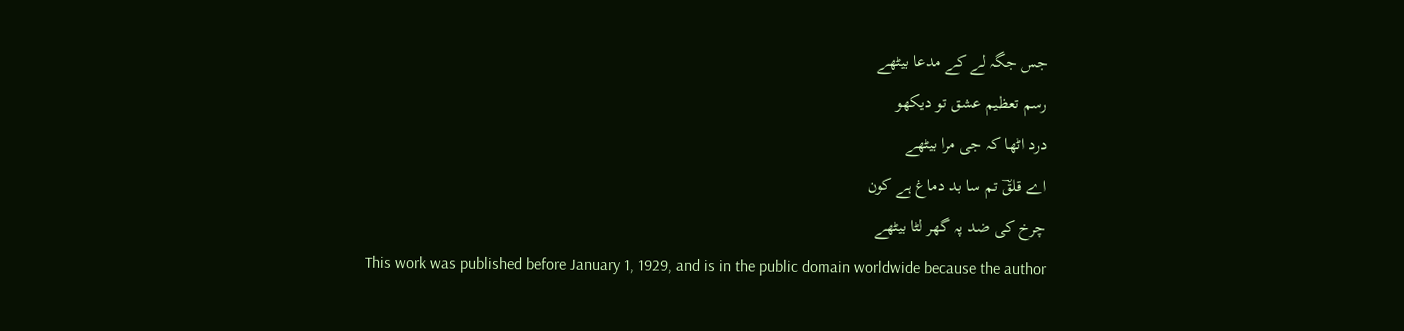جس جگہ لے کے مدعا بیٹھے
رسم تعظیم عشق تو دیکھو
درد اٹھا کہ جی مرا بیٹھے
اے قلقؔ تم سا بد دماغ ہے کون
چرخ کی ضد پہ گھر لٹا بیٹھے
This work was published before January 1, 1929, and is in the public domain worldwide because the author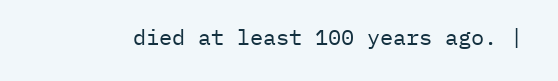died at least 100 years ago. |